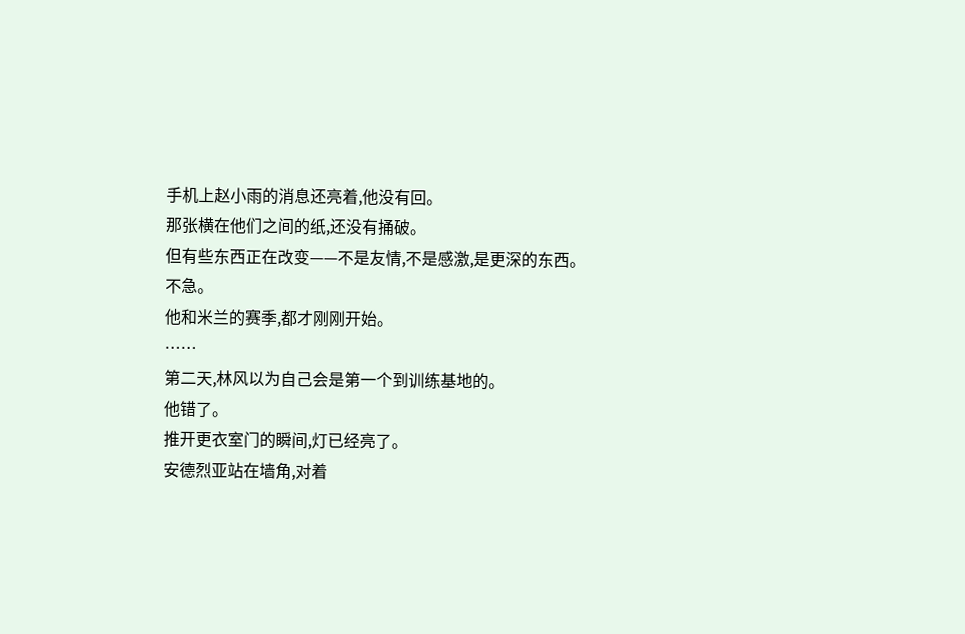手机上赵小雨的消息还亮着,他没有回。
那张横在他们之间的纸,还没有捅破。
但有些东西正在改变——不是友情,不是感激,是更深的东西。
不急。
他和米兰的赛季,都才刚刚开始。
……
第二天,林风以为自己会是第一个到训练基地的。
他错了。
推开更衣室门的瞬间,灯已经亮了。
安德烈亚站在墙角,对着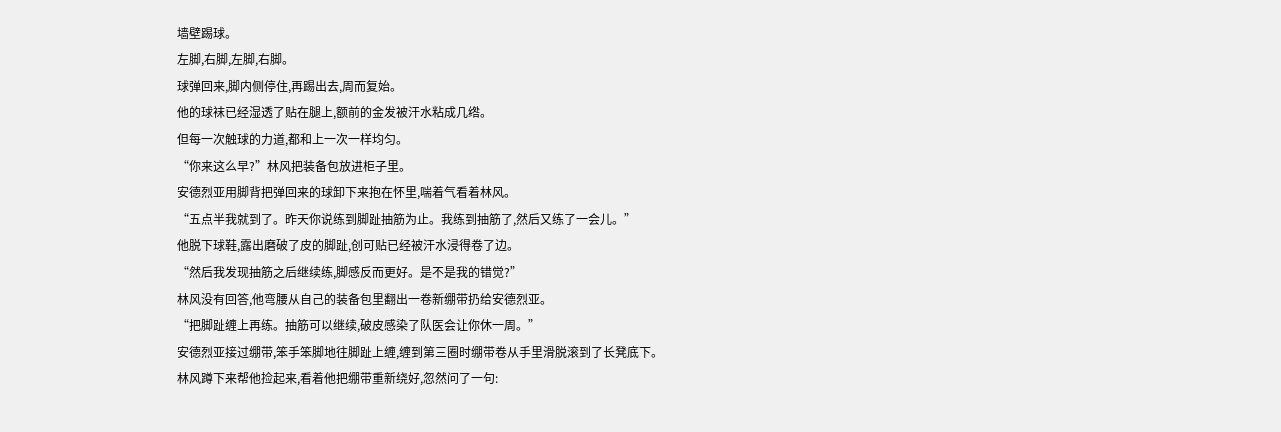墙壁踢球。
左脚,右脚,左脚,右脚。
球弹回来,脚内侧停住,再踢出去,周而复始。
他的球袜已经湿透了贴在腿上,额前的金发被汗水粘成几绺。
但每一次触球的力道,都和上一次一样均匀。
“你来这么早?”林风把装备包放进柜子里。
安德烈亚用脚背把弹回来的球卸下来抱在怀里,喘着气看着林风。
“五点半我就到了。昨天你说练到脚趾抽筋为止。我练到抽筋了,然后又练了一会儿。”
他脱下球鞋,露出磨破了皮的脚趾,创可贴已经被汗水浸得卷了边。
“然后我发现抽筋之后继续练,脚感反而更好。是不是我的错觉?”
林风没有回答,他弯腰从自己的装备包里翻出一卷新绷带扔给安德烈亚。
“把脚趾缠上再练。抽筋可以继续,破皮感染了队医会让你休一周。”
安德烈亚接过绷带,笨手笨脚地往脚趾上缠,缠到第三圈时绷带卷从手里滑脱滚到了长凳底下。
林风蹲下来帮他捡起来,看着他把绷带重新绕好,忽然问了一句: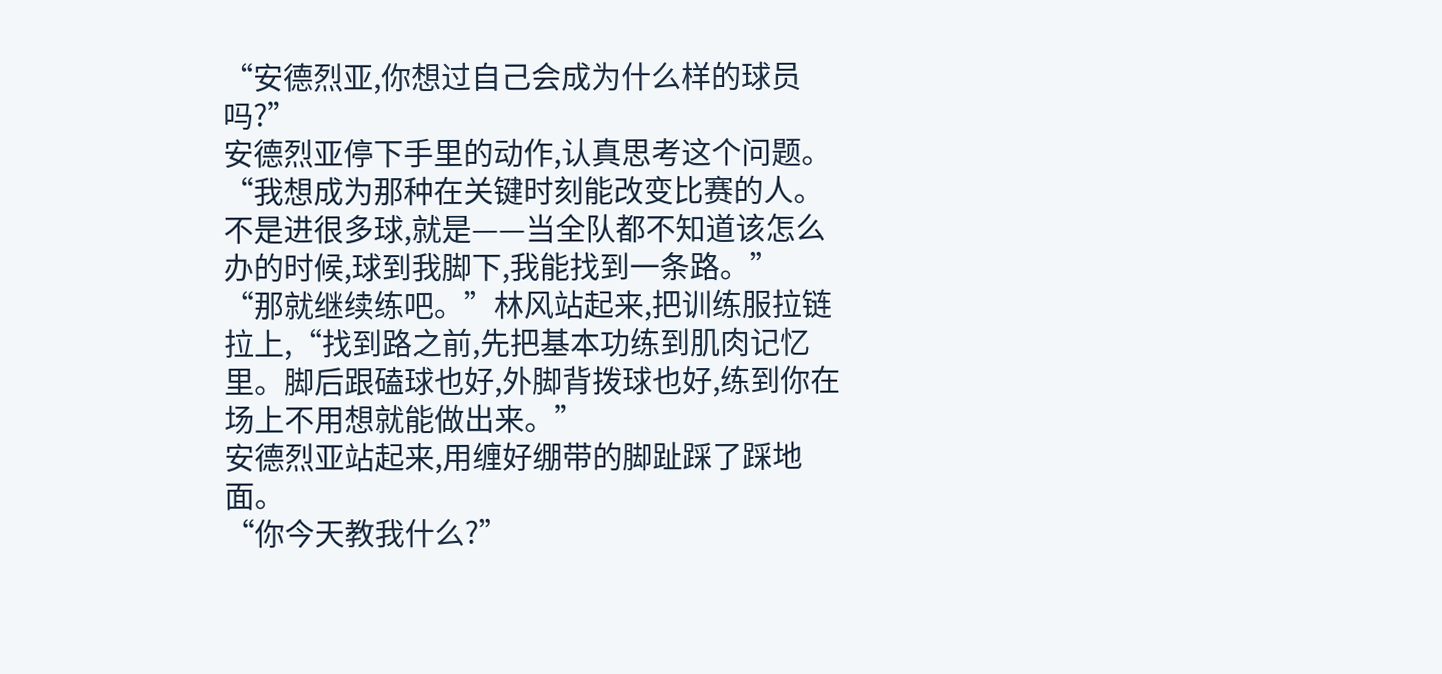“安德烈亚,你想过自己会成为什么样的球员吗?”
安德烈亚停下手里的动作,认真思考这个问题。
“我想成为那种在关键时刻能改变比赛的人。不是进很多球,就是——当全队都不知道该怎么办的时候,球到我脚下,我能找到一条路。”
“那就继续练吧。”林风站起来,把训练服拉链拉上,“找到路之前,先把基本功练到肌肉记忆里。脚后跟磕球也好,外脚背拨球也好,练到你在场上不用想就能做出来。”
安德烈亚站起来,用缠好绷带的脚趾踩了踩地面。
“你今天教我什么?”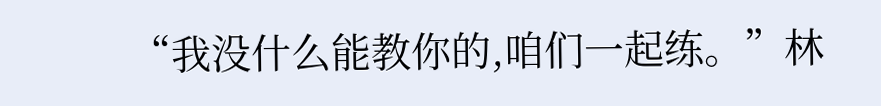“我没什么能教你的,咱们一起练。”林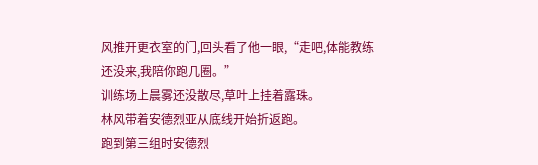风推开更衣室的门,回头看了他一眼,“走吧,体能教练还没来,我陪你跑几圈。”
训练场上晨雾还没散尽,草叶上挂着露珠。
林风带着安德烈亚从底线开始折返跑。
跑到第三组时安德烈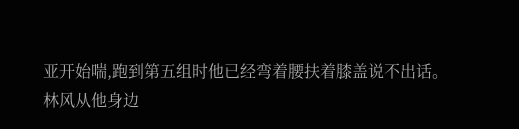亚开始喘,跑到第五组时他已经弯着腰扶着膝盖说不出话。
林风从他身边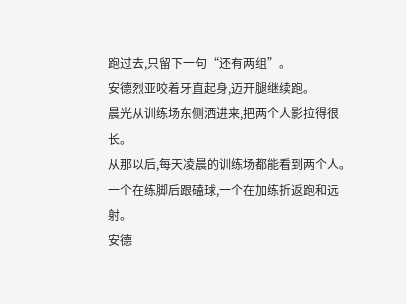跑过去,只留下一句“还有两组”。
安德烈亚咬着牙直起身,迈开腿继续跑。
晨光从训练场东侧洒进来,把两个人影拉得很长。
从那以后,每天凌晨的训练场都能看到两个人。
一个在练脚后跟磕球,一个在加练折返跑和远射。
安德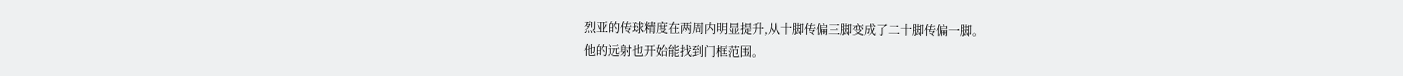烈亚的传球精度在两周内明显提升,从十脚传偏三脚变成了二十脚传偏一脚。
他的远射也开始能找到门框范围。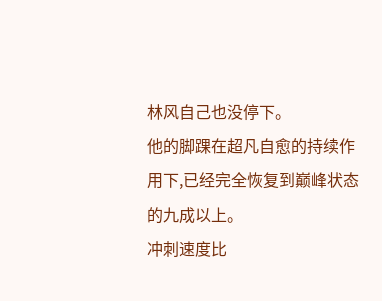林风自己也没停下。
他的脚踝在超凡自愈的持续作用下,已经完全恢复到巅峰状态的九成以上。
冲刺速度比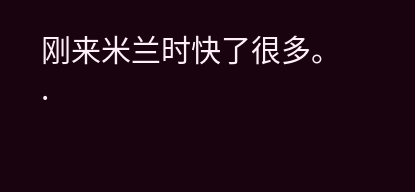刚来米兰时快了很多。
.